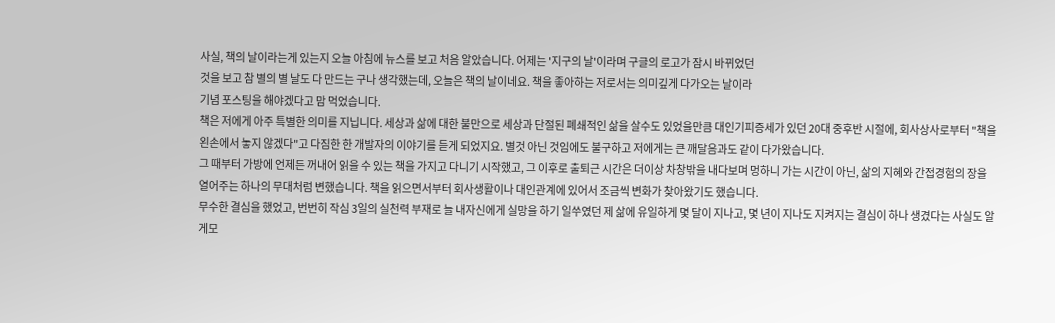사실, 책의 날이라는게 있는지 오늘 아침에 뉴스를 보고 처음 알았습니다. 어제는 '지구의 날'이라며 구글의 로고가 잠시 바뀌었던
것을 보고 참 별의 별 날도 다 만드는 구나 생각했는데, 오늘은 책의 날이네요. 책을 좋아하는 저로서는 의미깊게 다가오는 날이라
기념 포스팅을 해야겠다고 맘 먹었습니다.
책은 저에게 아주 특별한 의미를 지닙니다. 세상과 삶에 대한 불만으로 세상과 단절된 폐쇄적인 삶을 살수도 있었을만큼 대인기피증세가 있던 20대 중후반 시절에, 회사상사로부터 "책을 왼손에서 놓지 않겠다"고 다짐한 한 개발자의 이야기를 듣게 되었지요. 별것 아닌 것임에도 불구하고 저에게는 큰 깨달음과도 같이 다가왔습니다.
그 때부터 가방에 언제든 꺼내어 읽을 수 있는 책을 가지고 다니기 시작했고, 그 이후로 출퇴근 시간은 더이상 차창밖을 내다보며 멍하니 가는 시간이 아닌, 삶의 지혜와 간접경험의 장을 열어주는 하나의 무대처럼 변했습니다. 책을 읽으면서부터 회사생활이나 대인관계에 있어서 조금씩 변화가 찾아왔기도 했습니다.
무수한 결심을 했었고, 번번히 작심 3일의 실천력 부재로 늘 내자신에게 실망을 하기 일쑤였던 제 삶에 유일하게 몇 달이 지나고, 몇 년이 지나도 지켜지는 결심이 하나 생겼다는 사실도 알게모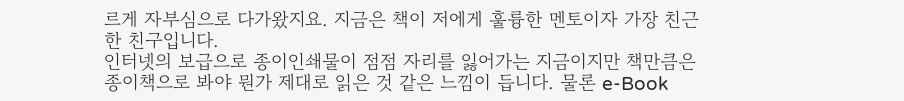르게 자부심으로 다가왔지요. 지금은 책이 저에게 훌륭한 멘토이자 가장 친근한 친구입니다.
인터넷의 보급으로 종이인쇄물이 점점 자리를 잃어가는 지금이지만 책만큼은 종이책으로 봐야 뭔가 제대로 읽은 것 같은 느낌이 듭니다. 물론 e-Book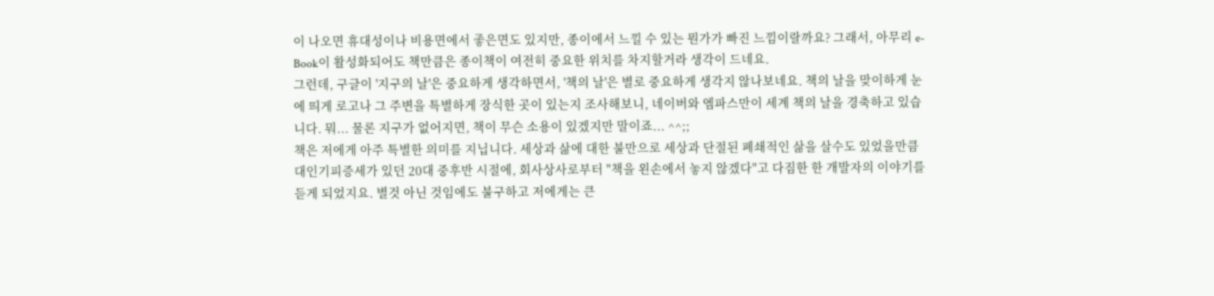이 나오면 휴대성이나 비용면에서 좋은면도 있지만, 종이에서 느낄 수 있는 뭔가가 빠진 느낌이랄까요? 그래서, 아무리 e-Book이 활성화되어도 책만큼은 종이책이 여전히 중요한 위치를 차지할거라 생각이 드네요.
그런데, 구글이 '지구의 날'은 중요하게 생각하면서, '책의 날'은 별로 중요하게 생각지 않나보네요. 책의 날을 맞이하게 눈에 띄게 로고나 그 주변을 특별하게 장식한 곳이 있는지 조사해보니, 네이버와 엠파스만이 세계 책의 날을 경축하고 있습니다. 뭐... 물론 지구가 없어지면, 책이 무슨 소용이 있겠지만 말이죠... ^^;;
책은 저에게 아주 특별한 의미를 지닙니다. 세상과 삶에 대한 불만으로 세상과 단절된 폐쇄적인 삶을 살수도 있었을만큼 대인기피증세가 있던 20대 중후반 시절에, 회사상사로부터 "책을 왼손에서 놓지 않겠다"고 다짐한 한 개발자의 이야기를 듣게 되었지요. 별것 아닌 것임에도 불구하고 저에게는 큰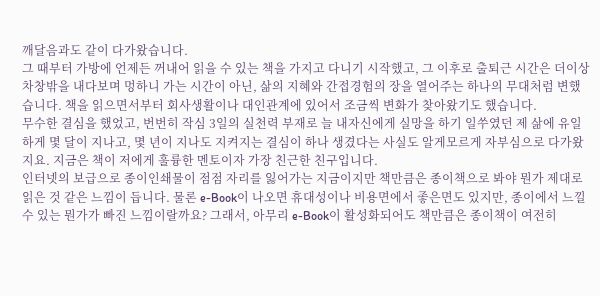깨달음과도 같이 다가왔습니다.
그 때부터 가방에 언제든 꺼내어 읽을 수 있는 책을 가지고 다니기 시작했고, 그 이후로 출퇴근 시간은 더이상 차창밖을 내다보며 멍하니 가는 시간이 아닌, 삶의 지혜와 간접경험의 장을 열어주는 하나의 무대처럼 변했습니다. 책을 읽으면서부터 회사생활이나 대인관계에 있어서 조금씩 변화가 찾아왔기도 했습니다.
무수한 결심을 했었고, 번번히 작심 3일의 실천력 부재로 늘 내자신에게 실망을 하기 일쑤였던 제 삶에 유일하게 몇 달이 지나고, 몇 년이 지나도 지켜지는 결심이 하나 생겼다는 사실도 알게모르게 자부심으로 다가왔지요. 지금은 책이 저에게 훌륭한 멘토이자 가장 친근한 친구입니다.
인터넷의 보급으로 종이인쇄물이 점점 자리를 잃어가는 지금이지만 책만큼은 종이책으로 봐야 뭔가 제대로 읽은 것 같은 느낌이 듭니다. 물론 e-Book이 나오면 휴대성이나 비용면에서 좋은면도 있지만, 종이에서 느낄 수 있는 뭔가가 빠진 느낌이랄까요? 그래서, 아무리 e-Book이 활성화되어도 책만큼은 종이책이 여전히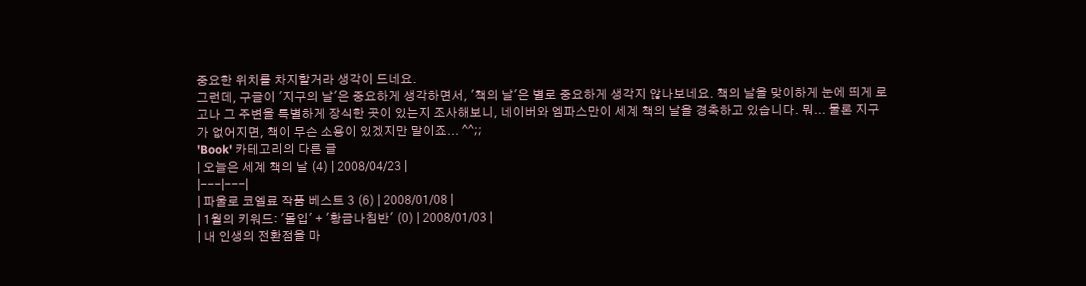중요한 위치를 차지할거라 생각이 드네요.
그런데, 구글이 '지구의 날'은 중요하게 생각하면서, '책의 날'은 별로 중요하게 생각지 않나보네요. 책의 날을 맞이하게 눈에 띄게 로고나 그 주변을 특별하게 장식한 곳이 있는지 조사해보니, 네이버와 엠파스만이 세계 책의 날을 경축하고 있습니다. 뭐... 물론 지구가 없어지면, 책이 무슨 소용이 있겠지만 말이죠... ^^;;
'Book' 카테고리의 다른 글
| 오늘은 세계 책의 날 (4) | 2008/04/23 |
|---|---|
| 파울로 코엘료 작품 베스트 3 (6) | 2008/01/08 |
| 1월의 키워드: '몰입' + '황금나침반' (0) | 2008/01/03 |
| 내 인생의 전환점을 마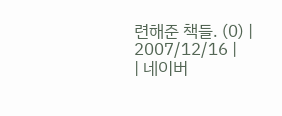련해준 책들. (0) | 2007/12/16 |
| 네이버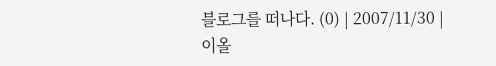블로그를 떠나다. (0) | 2007/11/30 |
이올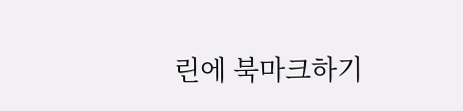린에 북마크하기